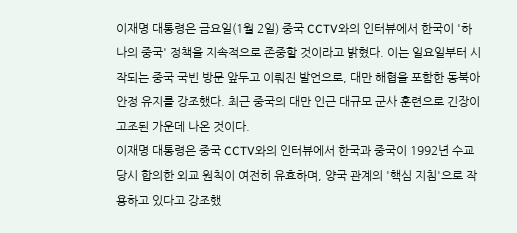이재명 대통령은 금요일(1월 2일) 중국 CCTV와의 인터뷰에서 한국이 '하나의 중국' 정책을 지속적으로 존중할 것이라고 밝혔다. 이는 일요일부터 시작되는 중국 국빈 방문 앞두고 이뤄진 발언으로, 대만 해협을 포함한 동북아 안정 유지를 강조했다. 최근 중국의 대만 인근 대규모 군사 훈련으로 긴장이 고조된 가운데 나온 것이다.
이재명 대통령은 중국 CCTV와의 인터뷰에서 한국과 중국이 1992년 수교 당시 합의한 외교 원칙이 여전히 유효하며, 양국 관계의 '핵심 지침'으로 작용하고 있다고 강조했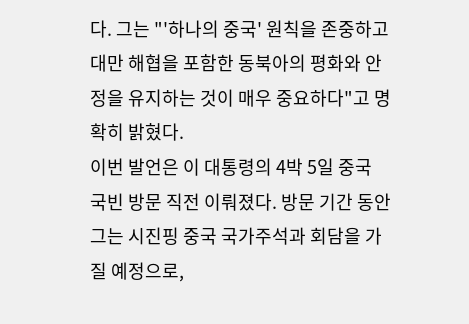다. 그는 "'하나의 중국' 원칙을 존중하고 대만 해협을 포함한 동북아의 평화와 안정을 유지하는 것이 매우 중요하다"고 명확히 밝혔다.
이번 발언은 이 대통령의 4박 5일 중국 국빈 방문 직전 이뤄졌다. 방문 기간 동안 그는 시진핑 중국 국가주석과 회담을 가질 예정으로,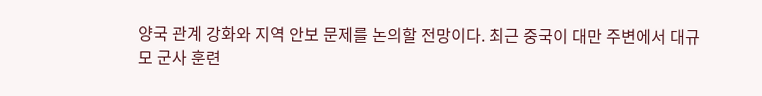양국 관계 강화와 지역 안보 문제를 논의할 전망이다. 최근 중국이 대만 주변에서 대규모 군사 훈련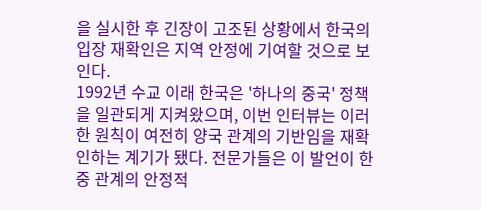을 실시한 후 긴장이 고조된 상황에서 한국의 입장 재확인은 지역 안정에 기여할 것으로 보인다.
1992년 수교 이래 한국은 '하나의 중국' 정책을 일관되게 지켜왔으며, 이번 인터뷰는 이러한 원칙이 여전히 양국 관계의 기반임을 재확인하는 계기가 됐다. 전문가들은 이 발언이 한중 관계의 안정적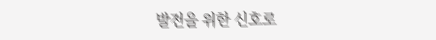발전을 위한 신호로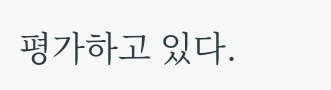평가하고 있다.